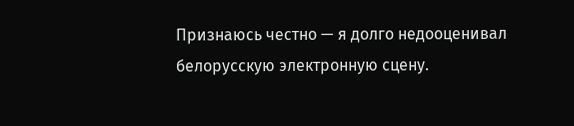Признаюсь честно — я долго недооценивал белорусскую электронную сцену.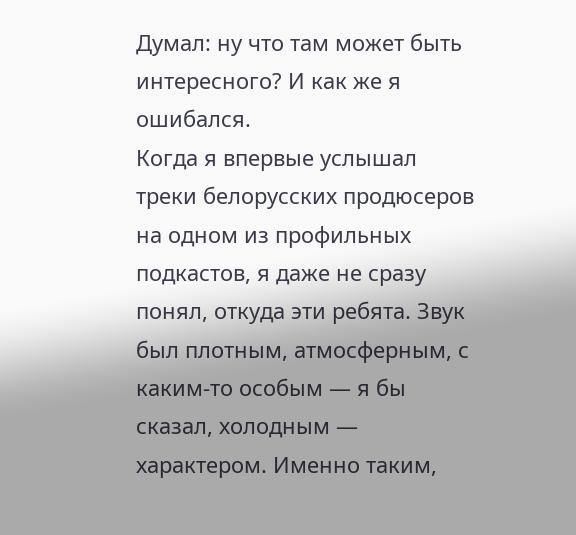Думал: ну что там может быть интересного? И как же я ошибался.
Когда я впервые услышал треки белорусских продюсеров на одном из профильных подкастов, я даже не сразу понял, откуда эти ребята. Звук был плотным, атмосферным, с каким-то особым — я бы сказал, холодным — характером. Именно таким,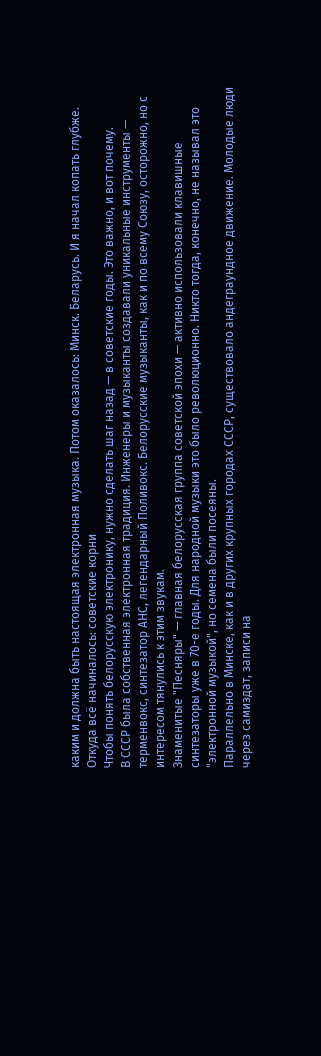каким и должна быть настоящая электронная музыка. Потом оказалось: Минск. Беларусь. И я начал копать глубже.
Откуда всё начиналось: советские корни
Чтобы понять белорусскую электронику, нужно сделать шаг назад — в советские годы. Это важно, и вот почему.
В СССР была собственная электронная традиция. Инженеры и музыканты создавали уникальные инструменты — терменвокс, синтезатор АНС, легендарный Поливокс. Белорусские музыканты, как и по всему Союзу, осторожно, но с интересом тянулись к этим звукам.
Знаменитые "Песняры" — главная белорусская группа советской эпохи — активно использовали клавишные синтезаторы уже в 70-е годы. Для народной музыки это было революционно. Никто тогда, конечно, не называл это "электронной музыкой", но семена были посеяны.
Параллельно в Минске, как и в других крупных городах СССР, существовало андеграундное движение. Молодые люди через самиздат, записи на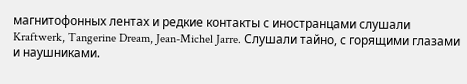магнитофонных лентах и редкие контакты с иностранцами слушали Kraftwerk, Tangerine Dream, Jean-Michel Jarre. Слушали тайно, с горящими глазами и наушниками.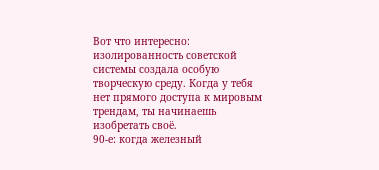Вот что интересно: изолированность советской системы создала особую творческую среду. Когда у тебя нет прямого доступа к мировым трендам, ты начинаешь изобретать своё.
90-е: когда железный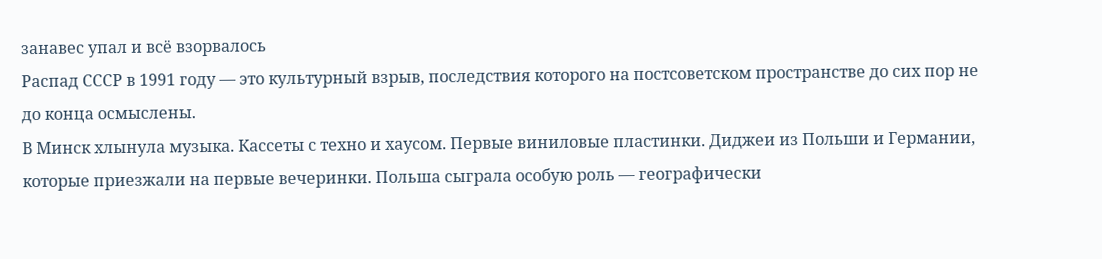занавес упал и всё взорвалось
Распад СССР в 1991 году — это культурный взрыв, последствия которого на постсоветском пространстве до сих пор не до конца осмыслены.
В Минск хлынула музыка. Кассеты с техно и хаусом. Первые виниловые пластинки. Диджеи из Польши и Германии, которые приезжали на первые вечеринки. Польша сыграла особую роль — географически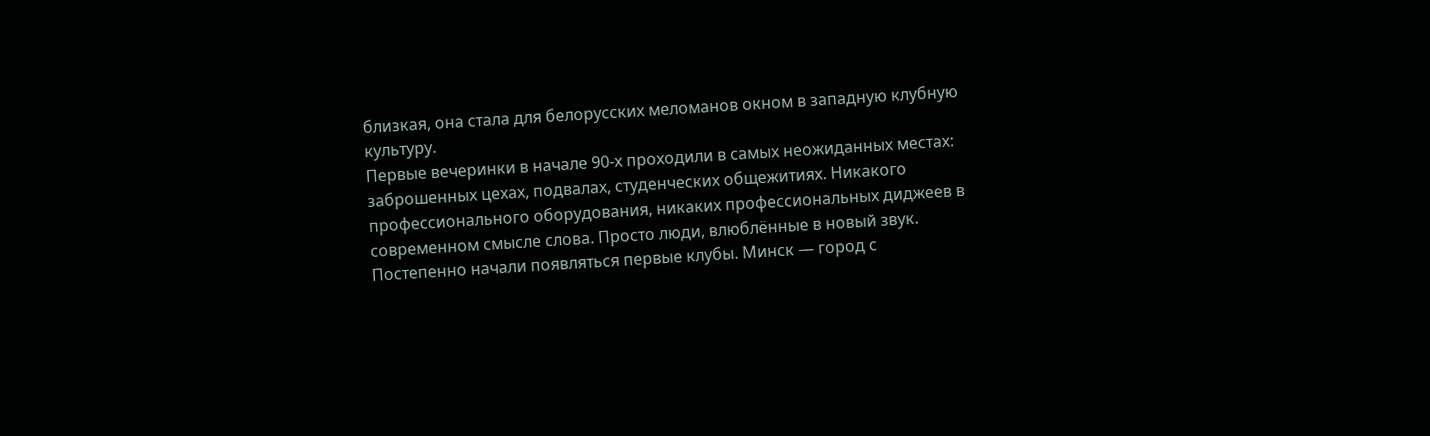близкая, она стала для белорусских меломанов окном в западную клубную культуру.
Первые вечеринки в начале 90-х проходили в самых неожиданных местах: заброшенных цехах, подвалах, студенческих общежитиях. Никакого профессионального оборудования, никаких профессиональных диджеев в современном смысле слова. Просто люди, влюблённые в новый звук.
Постепенно начали появляться первые клубы. Минск — город с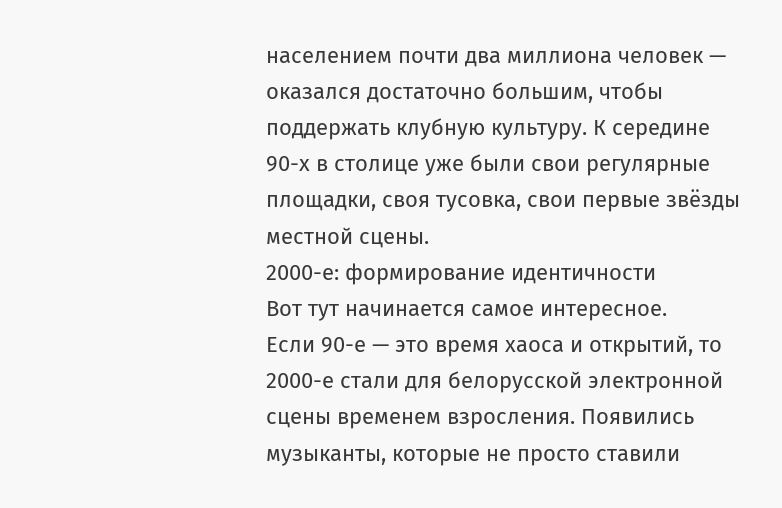населением почти два миллиона человек — оказался достаточно большим, чтобы поддержать клубную культуру. К середине 90-х в столице уже были свои регулярные площадки, своя тусовка, свои первые звёзды местной сцены.
2000-е: формирование идентичности
Вот тут начинается самое интересное.
Если 90-е — это время хаоса и открытий, то 2000-е стали для белорусской электронной сцены временем взросления. Появились музыканты, которые не просто ставили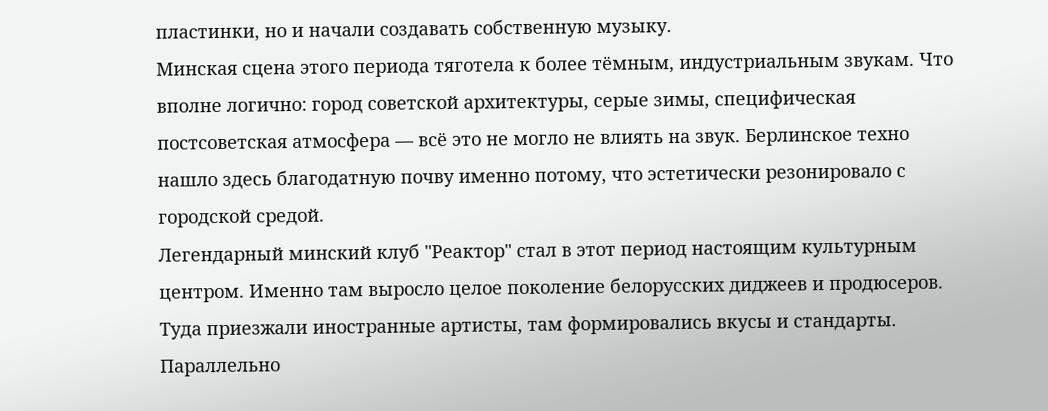пластинки, но и начали создавать собственную музыку.
Минская сцена этого периода тяготела к более тёмным, индустриальным звукам. Что вполне логично: город советской архитектуры, серые зимы, специфическая постсоветская атмосфера — всё это не могло не влиять на звук. Берлинское техно нашло здесь благодатную почву именно потому, что эстетически резонировало с городской средой.
Легендарный минский клуб "Реактор" стал в этот период настоящим культурным центром. Именно там выросло целое поколение белорусских диджеев и продюсеров. Туда приезжали иностранные артисты, там формировались вкусы и стандарты.
Параллельно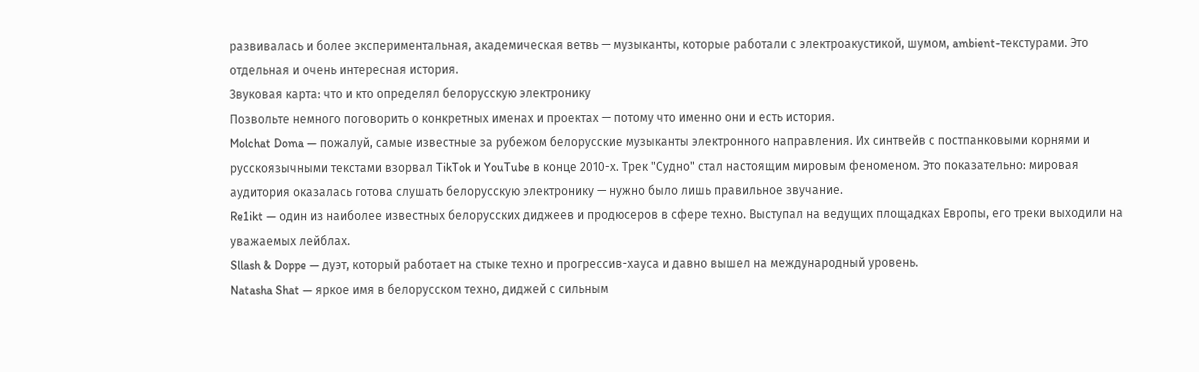развивалась и более экспериментальная, академическая ветвь — музыканты, которые работали с электроакустикой, шумом, ambient-текстурами. Это отдельная и очень интересная история.
Звуковая карта: что и кто определял белорусскую электронику
Позвольте немного поговорить о конкретных именах и проектах — потому что именно они и есть история.
Molchat Doma — пожалуй, самые известные за рубежом белорусские музыканты электронного направления. Их синтвейв с постпанковыми корнями и русскоязычными текстами взорвал TikTok и YouTube в конце 2010-х. Трек "Судно" стал настоящим мировым феноменом. Это показательно: мировая аудитория оказалась готова слушать белорусскую электронику — нужно было лишь правильное звучание.
Re1ikt — один из наиболее известных белорусских диджеев и продюсеров в сфере техно. Выступал на ведущих площадках Европы, его треки выходили на уважаемых лейблах.
Sllash & Doppe — дуэт, который работает на стыке техно и прогрессив-хауса и давно вышел на международный уровень.
Natasha Shat — яркое имя в белорусском техно, диджей с сильным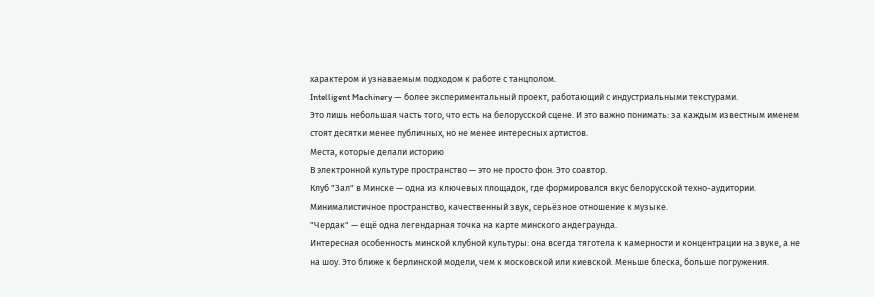характером и узнаваемым подходом к работе с танцполом.
Intelligent Machinery — более экспериментальный проект, работающий с индустриальными текстурами.
Это лишь небольшая часть того, что есть на белорусской сцене. И это важно понимать: за каждым известным именем стоят десятки менее публичных, но не менее интересных артистов.
Места, которые делали историю
В электронной культуре пространство — это не просто фон. Это соавтор.
Клуб "Зал" в Минске — одна из ключевых площадок, где формировался вкус белорусской техно-аудитории. Минималистичное пространство, качественный звук, серьёзное отношение к музыке.
"Чердак" — ещё одна легендарная точка на карте минского андеграунда.
Интересная особенность минской клубной культуры: она всегда тяготела к камерности и концентрации на звуке, а не на шоу. Это ближе к берлинской модели, чем к московской или киевской. Меньше блеска, больше погружения.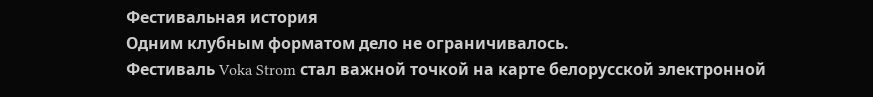Фестивальная история
Одним клубным форматом дело не ограничивалось.
Фестиваль Voka Strom стал важной точкой на карте белорусской электронной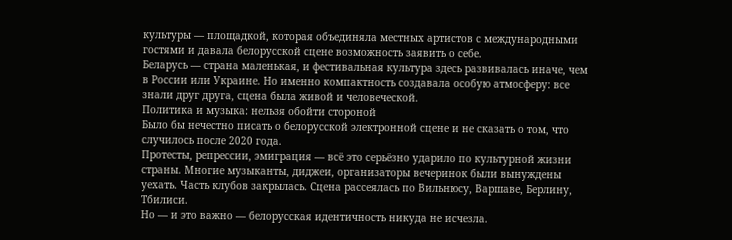культуры — площадкой, которая объединяла местных артистов с международными гостями и давала белорусской сцене возможность заявить о себе.
Беларусь — страна маленькая, и фестивальная культура здесь развивалась иначе, чем в России или Украине. Но именно компактность создавала особую атмосферу: все знали друг друга, сцена была живой и человеческой.
Политика и музыка: нельзя обойти стороной
Было бы нечестно писать о белорусской электронной сцене и не сказать о том, что случилось после 2020 года.
Протесты, репрессии, эмиграция — всё это серьёзно ударило по культурной жизни страны. Многие музыканты, диджеи, организаторы вечеринок были вынуждены уехать. Часть клубов закрылась. Сцена рассеялась по Вильнюсу, Варшаве, Берлину, Тбилиси.
Но — и это важно — белорусская идентичность никуда не исчезла.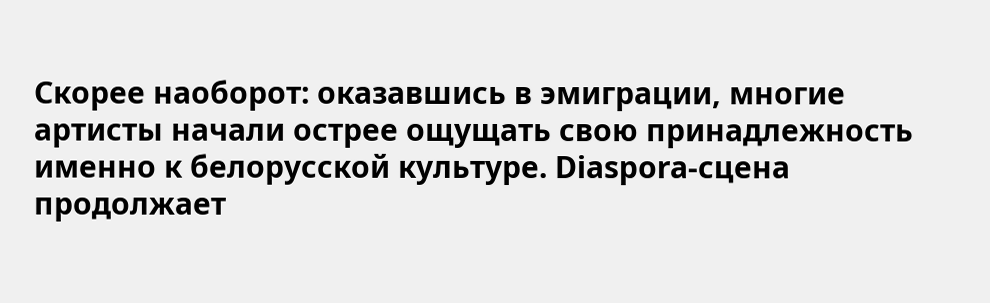Скорее наоборот: оказавшись в эмиграции, многие артисты начали острее ощущать свою принадлежность именно к белорусской культуре. Diaspora-сцена продолжает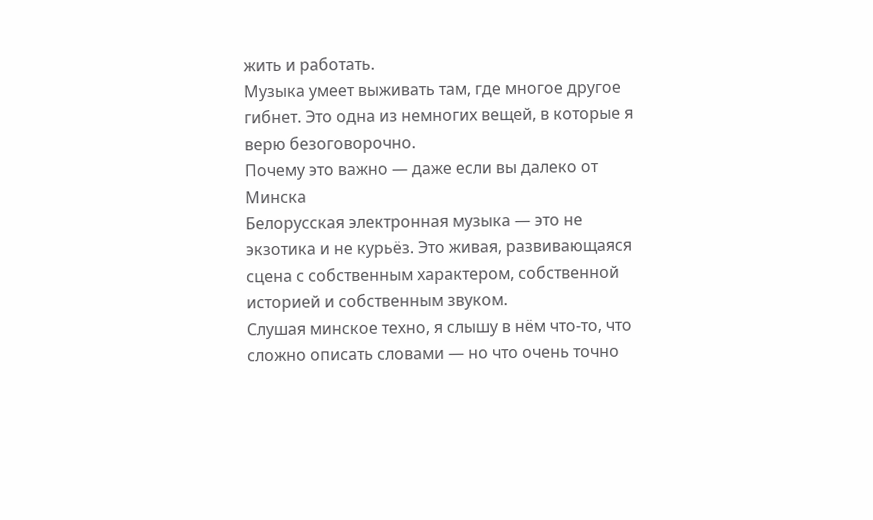жить и работать.
Музыка умеет выживать там, где многое другое гибнет. Это одна из немногих вещей, в которые я верю безоговорочно.
Почему это важно — даже если вы далеко от Минска
Белорусская электронная музыка — это не экзотика и не курьёз. Это живая, развивающаяся сцена с собственным характером, собственной историей и собственным звуком.
Слушая минское техно, я слышу в нём что-то, что сложно описать словами — но что очень точно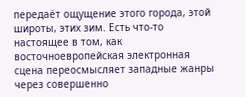передаёт ощущение этого города, этой широты, этих зим. Есть что-то настоящее в том, как восточноевропейская электронная сцена переосмысляет западные жанры через совершенно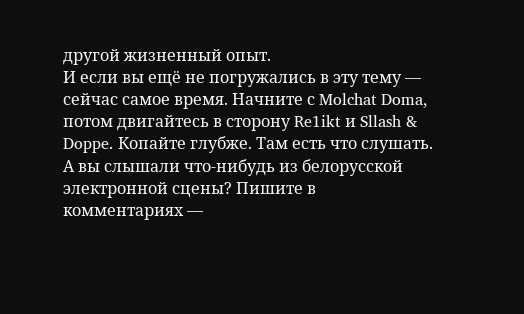другой жизненный опыт.
И если вы ещё не погружались в эту тему — сейчас самое время. Начните с Molchat Doma, потом двигайтесь в сторону Re1ikt и Sllash & Doppe. Копайте глубже. Там есть что слушать.
А вы слышали что-нибудь из белорусской электронной сцены? Пишите в комментариях —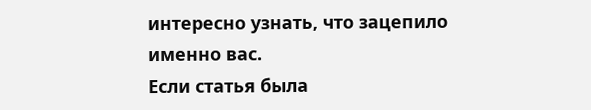интересно узнать, что зацепило именно вас.
Если статья была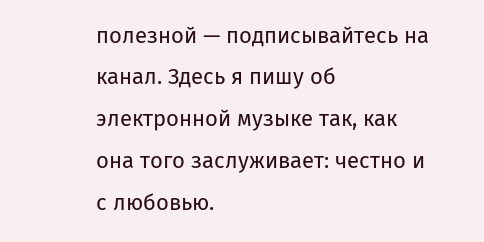полезной — подписывайтесь на канал. Здесь я пишу об электронной музыке так, как она того заслуживает: честно и с любовью.